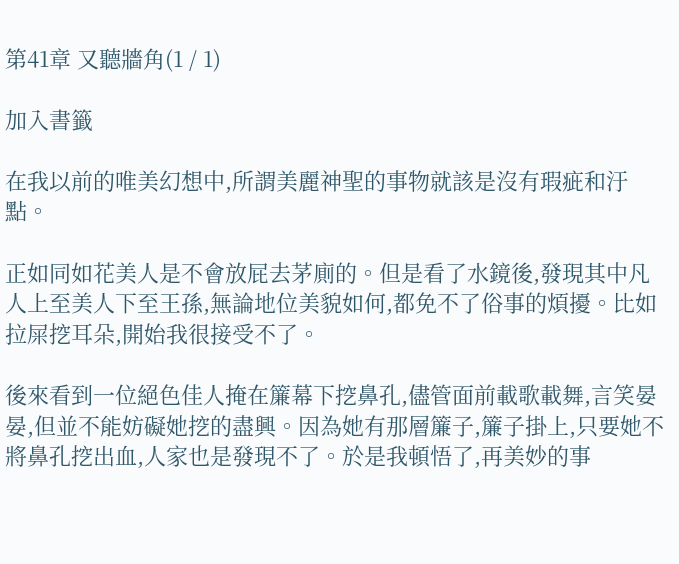第41章 又聽牆角(1 / 1)

加入書籤

在我以前的唯美幻想中,所謂美麗神聖的事物就該是沒有瑕疵和汙點。

正如同如花美人是不會放屁去茅廁的。但是看了水鏡後,發現其中凡人上至美人下至王孫,無論地位美貌如何,都免不了俗事的煩擾。比如拉屎挖耳朵,開始我很接受不了。

後來看到一位絕色佳人掩在簾幕下挖鼻孔,儘管面前載歌載舞,言笑晏晏,但並不能妨礙她挖的盡興。因為她有那層簾子,簾子掛上,只要她不將鼻孔挖出血,人家也是發現不了。於是我頓悟了,再美妙的事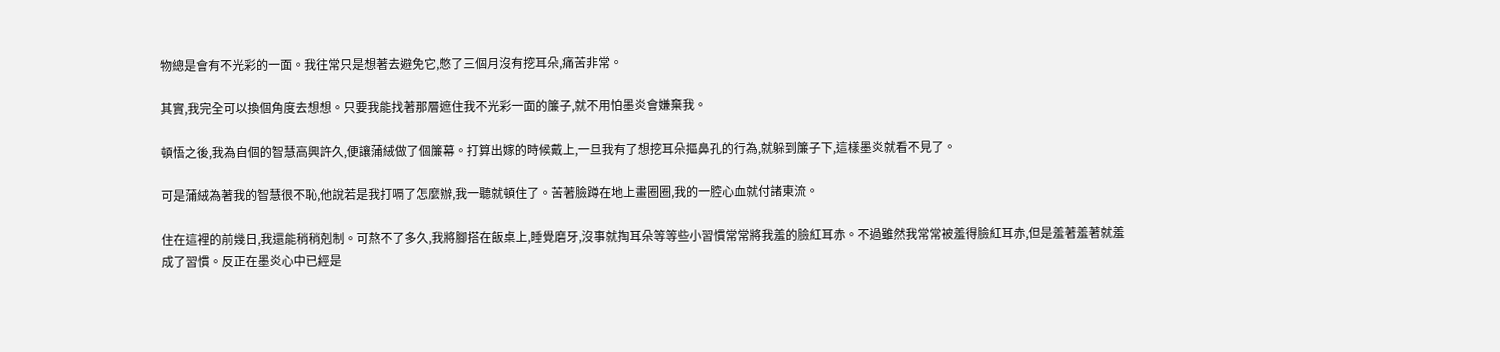物總是會有不光彩的一面。我往常只是想著去避免它,憋了三個月沒有挖耳朵,痛苦非常。

其實,我完全可以換個角度去想想。只要我能找著那層遮住我不光彩一面的簾子,就不用怕墨炎會嫌棄我。

頓悟之後,我為自個的智慧高興許久,便讓蒲絨做了個簾幕。打算出嫁的時候戴上,一旦我有了想挖耳朵摳鼻孔的行為,就躲到簾子下,這樣墨炎就看不見了。

可是蒲絨為著我的智慧很不恥,他說若是我打嗝了怎麼辦,我一聽就頓住了。苦著臉蹲在地上畫圈圈,我的一腔心血就付諸東流。

住在這裡的前幾日,我還能稍稍剋制。可熬不了多久,我將腳搭在飯桌上,睡覺磨牙,沒事就掏耳朵等等些小習慣常常將我羞的臉紅耳赤。不過雖然我常常被羞得臉紅耳赤,但是羞著羞著就羞成了習慣。反正在墨炎心中已經是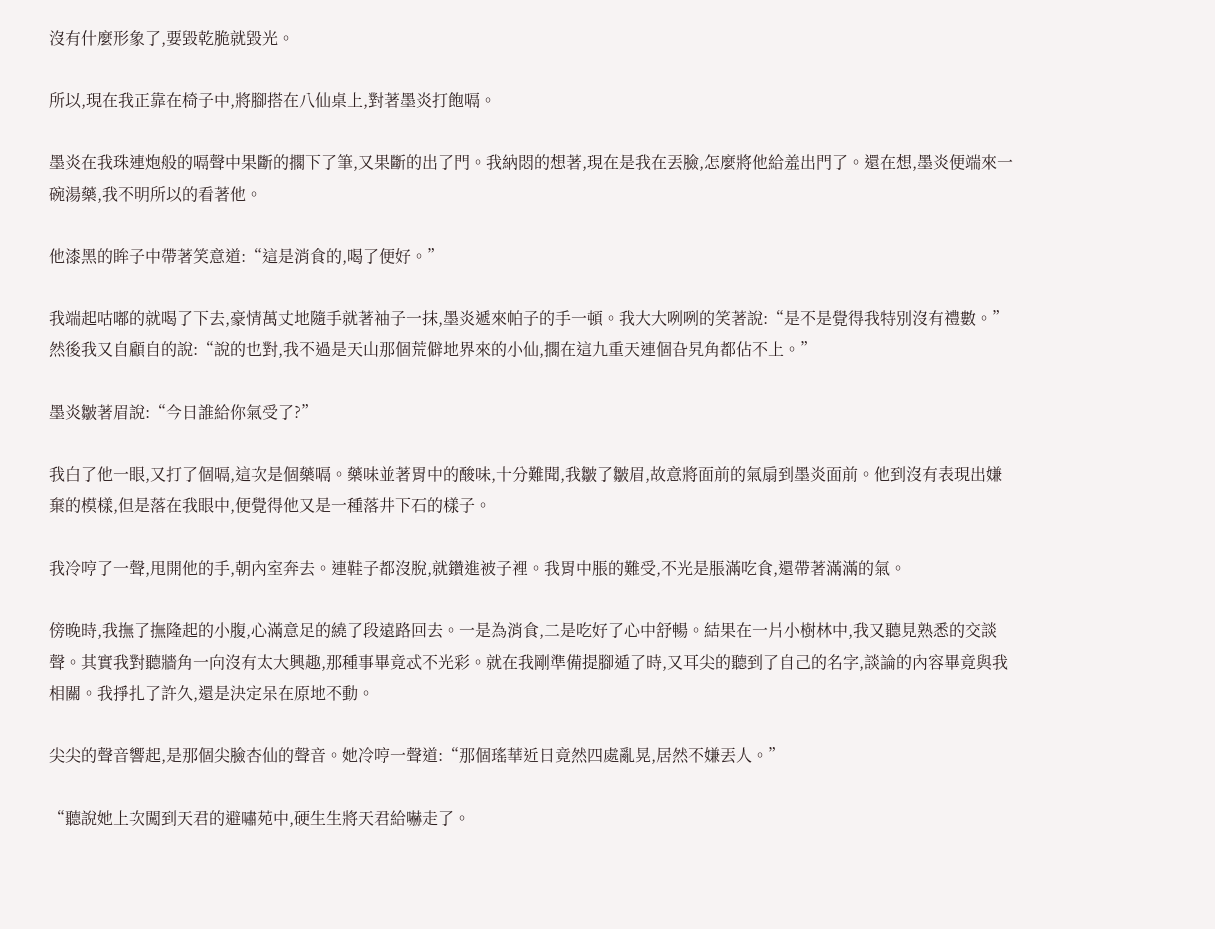沒有什麼形象了,要毀乾脆就毀光。

所以,現在我正靠在椅子中,將腳搭在八仙桌上,對著墨炎打飽嗝。

墨炎在我珠連炮般的嗝聲中果斷的擱下了筆,又果斷的出了門。我納悶的想著,現在是我在丟臉,怎麼將他給羞出門了。還在想,墨炎便端來一碗湯藥,我不明所以的看著他。

他漆黑的眸子中帶著笑意道:“這是消食的,喝了便好。”

我端起咕嘟的就喝了下去,豪情萬丈地隨手就著袖子一抹,墨炎遞來帕子的手一頓。我大大咧咧的笑著說:“是不是覺得我特別沒有禮數。”然後我又自顧自的說:“說的也對,我不過是天山那個荒僻地界來的小仙,擱在這九重天連個旮旯角都佔不上。”

墨炎皺著眉說:“今日誰給你氣受了?”

我白了他一眼,又打了個嗝,這次是個藥嗝。藥味並著胃中的酸味,十分難聞,我皺了皺眉,故意將面前的氣扇到墨炎面前。他到沒有表現出嫌棄的模樣,但是落在我眼中,便覺得他又是一種落井下石的樣子。

我冷哼了一聲,甩開他的手,朝內室奔去。連鞋子都沒脫,就鑽進被子裡。我胃中脹的難受,不光是脹滿吃食,還帶著滿滿的氣。

傍晚時,我撫了撫隆起的小腹,心滿意足的繞了段遠路回去。一是為消食,二是吃好了心中舒暢。結果在一片小樹林中,我又聽見熟悉的交談聲。其實我對聽牆角一向沒有太大興趣,那種事畢竟忒不光彩。就在我剛準備提腳遁了時,又耳尖的聽到了自己的名字,談論的內容畢竟與我相關。我掙扎了許久,還是決定呆在原地不動。

尖尖的聲音響起,是那個尖臉杏仙的聲音。她冷哼一聲道:“那個瑤華近日竟然四處亂晃,居然不嫌丟人。”

“聽說她上次闖到天君的避嘯苑中,硬生生將天君給嚇走了。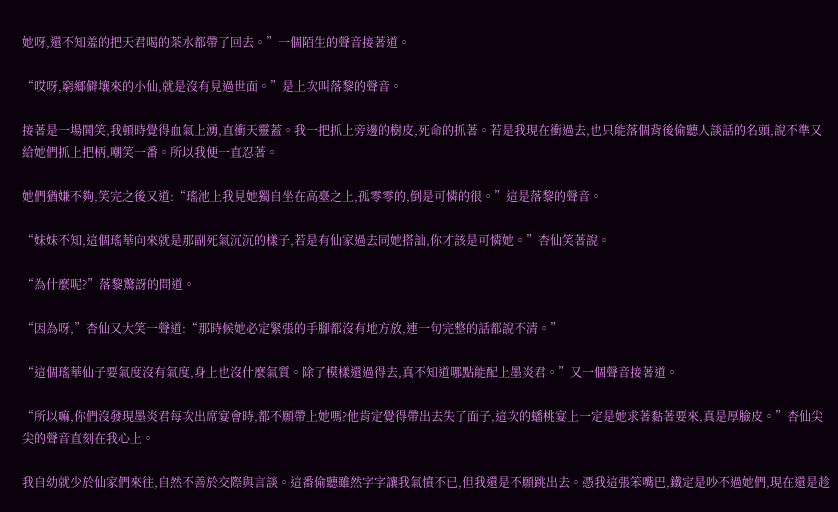她呀,還不知羞的把天君喝的茶水都帶了回去。”一個陌生的聲音接著道。

“哎呀,窮鄉僻壤來的小仙,就是沒有見過世面。”是上次叫落黎的聲音。

接著是一場鬨笑,我頓時覺得血氣上湧,直衝天靈蓋。我一把抓上旁邊的樹皮,死命的抓著。若是我現在衝過去,也只能落個背後偷聽人談話的名頭,說不準又給她們抓上把柄,嘲笑一番。所以我便一直忍著。

她們猶嫌不夠,笑完之後又道:“瑤池上我見她獨自坐在高臺之上,孤零零的,倒是可憐的很。”這是落黎的聲音。

“妹妹不知,這個瑤華向來就是那副死氣沉沉的樣子,若是有仙家過去同她搭訕,你才該是可憐她。”杏仙笑著說。

“為什麼呢?”落黎驚訝的問道。

“因為呀,”杏仙又大笑一聲道:“那時候她必定緊張的手腳都沒有地方放,連一句完整的話都說不清。”

“這個瑤華仙子要氣度沒有氣度,身上也沒什麼氣質。除了模樣還過得去,真不知道哪點能配上墨炎君。”又一個聲音接著道。

“所以嘛,你們沒發現墨炎君每次出席宴會時,都不願帶上她嗎?他肯定覺得帶出去失了面子,這次的蟠桃宴上一定是她求著黏著要來,真是厚臉皮。”杏仙尖尖的聲音直刻在我心上。

我自幼就少於仙家們來往,自然不善於交際與言談。這番偷聽雖然字字讓我氣憤不已,但我還是不願跳出去。憑我這張笨嘴巴,鐵定是吵不過她們,現在還是趁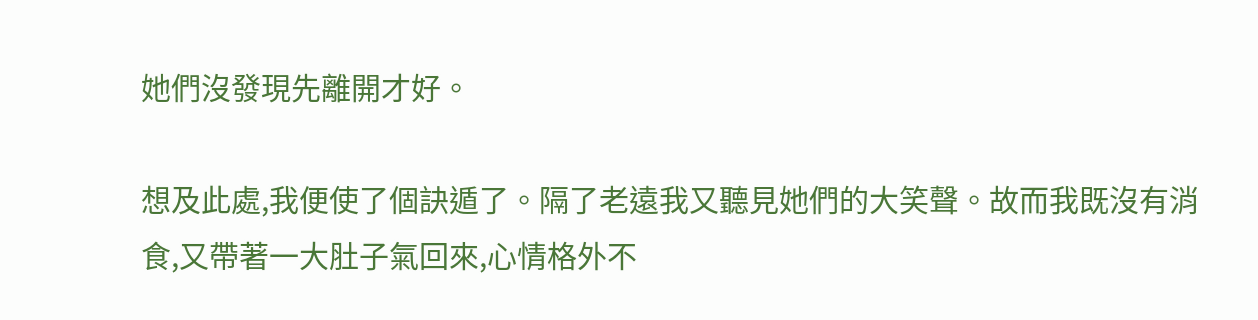她們沒發現先離開才好。

想及此處,我便使了個訣遁了。隔了老遠我又聽見她們的大笑聲。故而我既沒有消食,又帶著一大肚子氣回來,心情格外不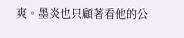爽。墨炎也只顧著看他的公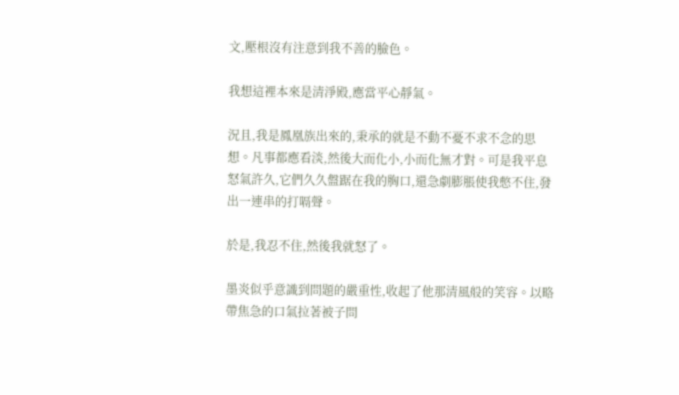文,壓根沒有注意到我不善的臉色。

我想這裡本來是清淨殿,應當平心靜氣。

況且,我是鳳凰族出來的,秉承的就是不動不憂不求不念的思想。凡事都應看淡,然後大而化小,小而化無才對。可是我平息怒氣許久,它們久久盤踞在我的胸口,還急劇膨脹使我憋不住,發出一連串的打嗝聲。

於是,我忍不住,然後我就怒了。

墨炎似乎意識到問題的嚴重性,收起了他那清風般的笑容。以略帶焦急的口氣拉著被子問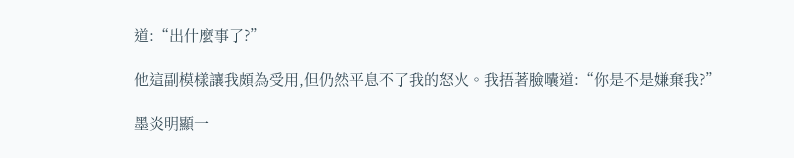道:“出什麼事了?”

他這副模樣讓我頗為受用,但仍然平息不了我的怒火。我捂著臉囔道:“你是不是嫌棄我?”

墨炎明顯一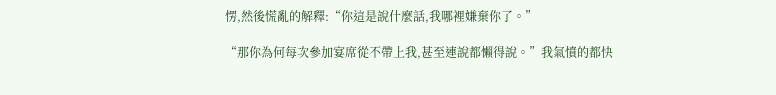愣,然後慌亂的解釋:“你這是說什麼話,我哪裡嫌棄你了。”

“那你為何每次參加宴席從不帶上我,甚至連說都懶得說。”我氣憤的都快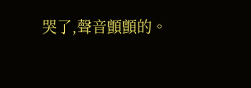哭了,聲音顫顫的。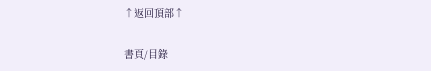↑返回頂部↑

書頁/目錄